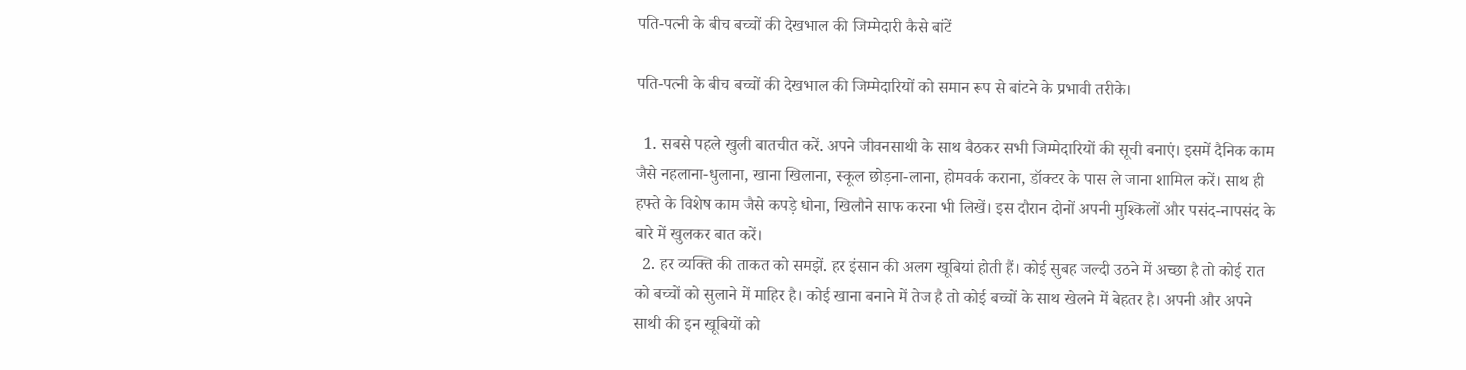पति-पत्नी के बीच बच्चों की देखभाल की जिम्मेदारी कैसे बांटें

पति-पत्नी के बीच बच्चों की देखभाल की जिम्मेदारियों को समान रूप से बांटने के प्रभावी तरीके।

  1. सबसे पहले खुली बातचीत करें. अपने जीवनसाथी के साथ बैठकर सभी जिम्मेदारियों की सूची बनाएं। इसमें दैनिक काम जैसे नहलाना-धुलाना, खाना खिलाना, स्कूल छोड़ना-लाना, होमवर्क कराना, डॉक्टर के पास ले जाना शामिल करें। साथ ही हफ्ते के विशेष काम जैसे कपड़े धोना, खिलौने साफ करना भी लिखें। इस दौरान दोनों अपनी मुश्किलों और पसंद-नापसंद के बारे में खुलकर बात करें।
  2. हर व्यक्ति की ताकत को समझें. हर इंसान की अलग खूबियां होती हैं। कोई सुबह जल्दी उठने में अच्छा है तो कोई रात को बच्चों को सुलाने में माहिर है। कोई खाना बनाने में तेज है तो कोई बच्चों के साथ खेलने में बेहतर है। अपनी और अपने साथी की इन खूबियों को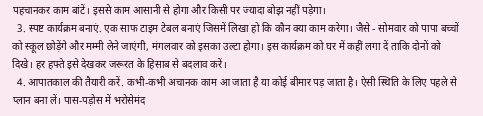पहचानकर काम बांटें। इससे काम आसानी से होगा और किसी पर ज्यादा बोझ नहीं पड़ेगा।
  3. स्पष्ट कार्यक्रम बनाएं. एक साफ टाइम टेबल बनाएं जिसमें लिखा हो कि कौन क्या काम करेगा। जैसे - सोमवार को पापा बच्चों को स्कूल छोड़ेंगे और मम्मी लेने जाएंगी, मंगलवार को इसका उल्टा होगा। इस कार्यक्रम को घर में कहीं लगा दें ताकि दोनों को दिखे। हर हफ्ते इसे देखकर जरूरत के हिसाब से बदलाव करें।
  4. आपातकाल की तैयारी करें. कभी-कभी अचानक काम आ जाता है या कोई बीमार पड़ जाता है। ऐसी स्थिति के लिए पहले से प्लान बना लें। पास-पड़ोस में भरोसेमंद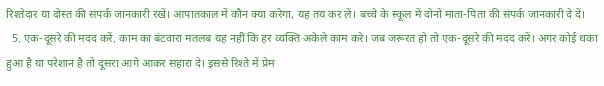रिश्तेदार या दोस्त की संपर्क जानकारी रखें। आपातकाल में कौन क्या करेगा, यह तय कर लें। बच्चे के स्कूल में दोनों माता-पिता की संपर्क जानकारी दे दें।
  5. एक-दूसरे की मदद करें. काम का बंटवारा मतलब यह नहीं कि हर व्यक्ति अकेले काम करे। जब जरूरत हो तो एक-दूसरे की मदद करें। अगर कोई थका हुआ है या परेशान है तो दूसरा आगे आकर सहारा दे। इससे रिश्ते में प्रेम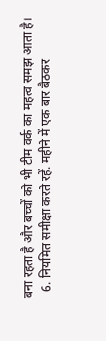बना रहता है और बच्चों को भी टीम वर्क का महत्व समझ आता है।
  6. नियमित समीक्षा करते रहें. महीने में एक बार बैठकर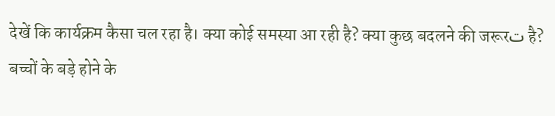देखें कि कार्यक्रम कैसा चल रहा है। क्या कोई समस्या आ रही है? क्या कुछ बदलने की जरूरت है? बच्चों के बड़े होने के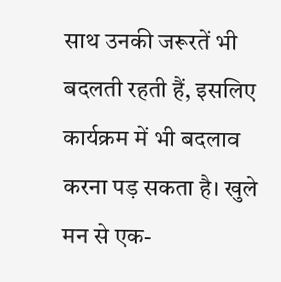साथ उनकी जरूरतें भी बदलती रहती हैं, इसलिए कार्यक्रम में भी बदलाव करना पड़ सकता है। खुले मन से एक-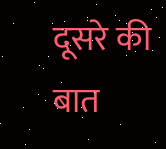दूसरे की बात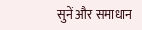सुनें और समाधान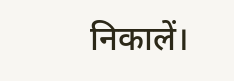निकालें।